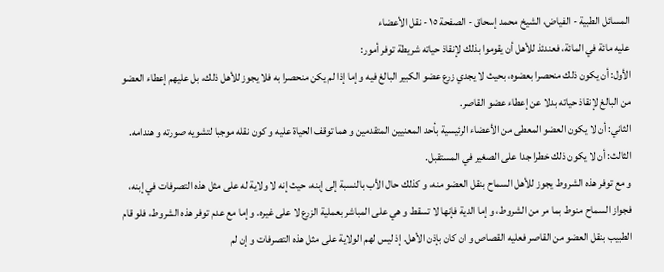المسائل الطبية - الفياض، الشيخ محمد إسحاق - الصفحة ١٥ - نقل الأعضاء
عليه مائة في المائة، فعندئذ للأهل أن يقوموا بذلك لإنقاذ حياته شريطة توفر أمور:
الأول: أن يكون ذلك منحصرا بعضوه، بحيث لا يجدي زرع عضو الكبير البالغ فيه و إما إذا لم يكن منحصرا به فلا يجوز للأهل ذلك، بل عليهم إعطاء العضو من البالغ لإنقاذ حياته بدلا عن إعطاء عضو القاصر.
الثاني: أن لا يكون العضو المعطى من الأعضاء الرئيسية بأحد المعنيين المتقدمين و هما توقف الحياة عليه و كون نقله موجبا لتشويه صورته و هندامه.
الثالث: أن لا يكون ذلك خطرا جدا على الصغير في المستقبل.
و مع توفر هذه الشروط يجوز للأهل السماح بنقل العضو منه، و كذلك حال الأب بالنسبة إلى إبنه، حيث إنه لا ولاية له على مثل هذه التصرفات في إبنه، فجواز السماح منوط بما مر من الشروط، و إما الدية فإنها لا تسقط و هي على المباشر بعملية الزرع لا على غيره. و إما مع عدم توفر هذه الشروط، فلو قام الطبيب بنقل العضو من القاصر فعليه القصاص و ان كان بإذن الأهل. إذ ليس لهم الولاية على مثل هذه التصرفات و إن لم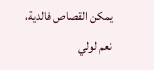يمكن القصاص فالدية، نعم لولي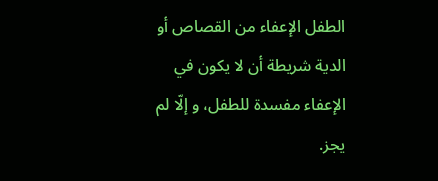الطفل الإعفاء من القصاص أو الدية شريطة أن لا يكون في الإعفاء مفسدة للطفل، و إلّا لم يجز.